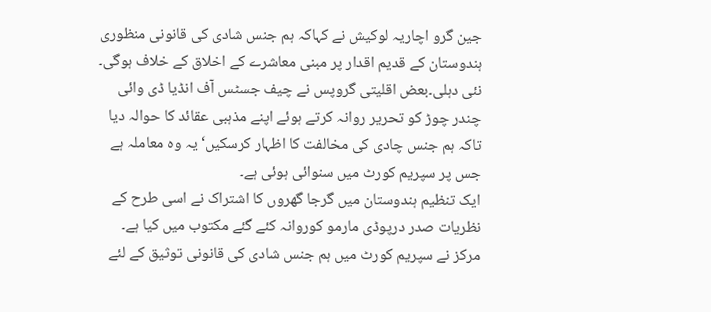جین گرو اچاریہ لوکیش نے کہاکہ ہم جنس شادی کی قانونی منظوری ہندوستان کے قدیم اقدار پر مبنی معاشرے کے اخلاق کے خلاف ہوگی۔
نئی دہلی۔بعض اقلیتی گروپس نے چیف جسٹس آف انڈیا ڈی وائی چندر چوڑ کو تحریر روانہ کرتے ہوئے اپنے مذہبی عقائد کا حوالہ دیا تاکہ ہم جنس چادی کی مخالفت کا اظہار کرسکیں‘ یہ وہ معاملہ ہے جس پر سپریم کورٹ میں سنوائی ہوئی ہے۔
ایک تنظیم ہندوستان میں گرجا گھروں کا اشتراک نے اسی طرح کے نظریات صدر درپوڈی مارمو کوروانہ کئے گئے مکتوب میں کیا ہے۔
مرکز نے سپریم کورٹ میں ہم جنس شادی کی قانونی توثیق کے لئے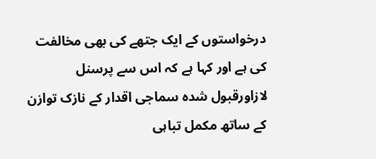درخواستوں کے ایک جتھے کی بھی مخالفت کی ہے اور کہا ہے کہ اس سے پرسنل لازاورقبول شدہ سماجی اقدار کے نازک توازن کے ساتھ مکمل تباہی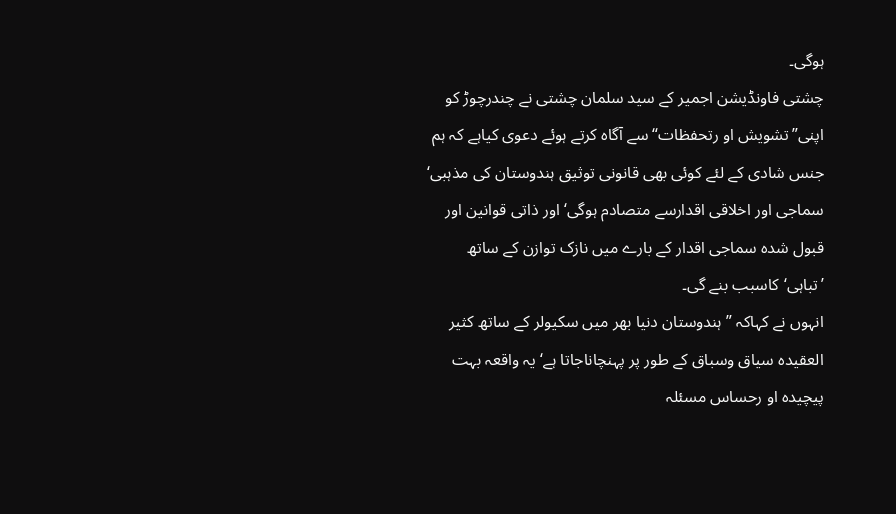ہوگی۔
چشتی فاونڈیشن اجمیر کے سید سلمان چشتی نے چندرچوڑ کو اپنی”تشویش او رتحفظات“ سے آگاہ کرتے ہوئے دعوی کیاہے کہ ہم جنس شادی کے لئے کوئی بھی قانونی توثیق ہندوستان کی مذہبی‘ سماجی اور اخلاقی اقدارسے متصادم ہوگی‘اور ذاتی قوانین اور قبول شدہ سماجی اقدار کے بارے میں نازک توازن کے ساتھ ’تباہی‘کاسبب بنے گی۔
انہوں نے کہاکہ ”ہندوستان دنیا بھر میں سکیولر کے ساتھ کثیر العقیدہ سیاق وسباق کے طور پر پہنچاناجاتا ہے‘ یہ واقعہ بہت پیچیدہ او رحساس مسئلہ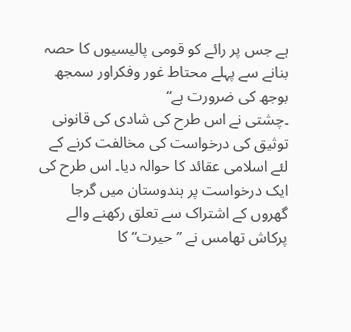ہے جس پر رائے کو قومی پالیسیوں کا حصہ بنانے سے پہلے محتاط غور وفکراور سمجھ بوجھ کی ضرورت ہے“
۔چشتی نے اس طرح کی شادی کی قانونی توثیق کی درخواست کی مخالفت کرنے کے لئے اسلامی عقائد کا حوالہ دیا۔ اس طرح کی ایک درخواست پر ہندوستان میں گرجا گھروں کے اشتراک سے تعلق رکھنے والے پرکاش تھامس نے ”حیرت“ کا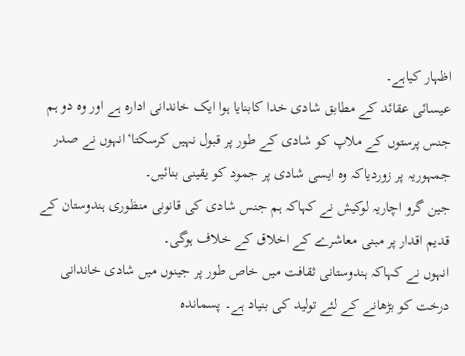اظہار کیاہے۔
عیسائی عقائد کے مطابق شادی خدا کابنایا ہوا ایک خاندانی ادارہ ہے اور وہ دو ہم جنس پرستوں کے ملاپ کو شادی کے طور پر قبول نہیں کرسکتا‘انہوں نے صدر جمہوریہ پر زوردیاکہ وہ ایسی شادی پر جمود کو یقینی بنائیں۔
جین گرو اچاریہ لوکیش نے کہاکہ ہم جنس شادی کی قانونی منظوری ہندوستان کے قدیم اقدار پر مبنی معاشرے کے اخلاق کے خلاف ہوگی۔
انہوں نے کہاکہ ہندوستانی ثقافت میں خاص طور پر جینوں میں شادی خاندانی درخت کو بڑھانے کے لئے تولید کی بنیاد ہے۔ پسماندہ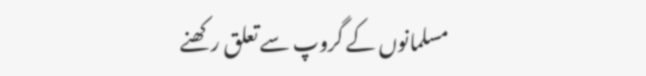مسلمانوں کے گروپ سے تعلق رکھنے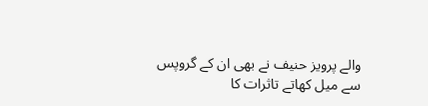والے پرویز حنیف نے بھی ان کے گروپس سے میل کھاتے تاثرات کا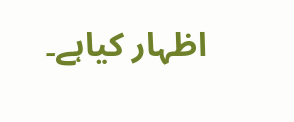اظہار کیاہے۔